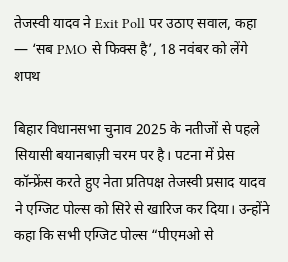तेजस्वी यादव ने Exit Poll पर उठाए सवाल, कहा — ‘सब PMO से फिक्स है’, 18 नवंबर को लेंगे शपथ

बिहार विधानसभा चुनाव 2025 के नतीजों से पहले सियासी बयानबाज़ी चरम पर है। पटना में प्रेस कॉन्फ्रेंस करते हुए नेता प्रतिपक्ष तेजस्वी प्रसाद यादव ने एग्जिट पोल्स को सिरे से खारिज कर दिया। उन्होंने कहा कि सभी एग्जिट पोल्स “पीएमओ से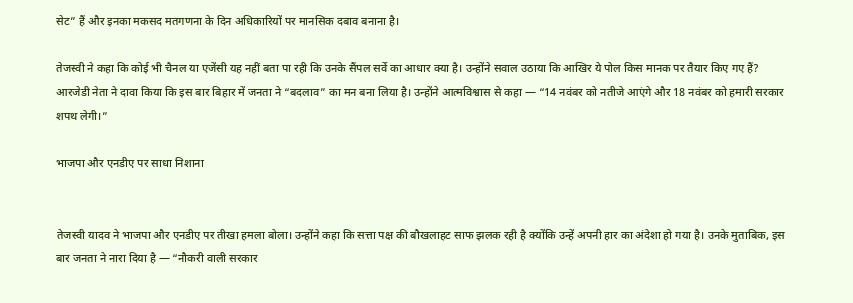सेट” हैं और इनका मकसद मतगणना के दिन अधिकारियों पर मानसिक दबाव बनाना है।

तेजस्वी ने कहा कि कोई भी चैनल या एजेंसी यह नहीं बता पा रही कि उनके सैंपल सर्वे का आधार क्या है। उन्होंने सवाल उठाया कि आखिर ये पोल किस मानक पर तैयार किए गए हैं? आरजेडी नेता ने दावा किया कि इस बार बिहार में जनता ने “बदलाव” का मन बना लिया है। उन्होंने आत्मविश्वास से कहा — “14 नवंबर को नतीजे आएंगे और 18 नवंबर को हमारी सरकार शपथ लेगी।”

भाजपा और एनडीए पर साधा निशाना


तेजस्वी यादव ने भाजपा और एनडीए पर तीखा हमला बोला। उन्होंने कहा कि सत्ता पक्ष की बौखलाहट साफ झलक रही है क्योंकि उन्हें अपनी हार का अंदेशा हो गया है। उनके मुताबिक, इस बार जनता ने नारा दिया है — “नौकरी वाली सरकार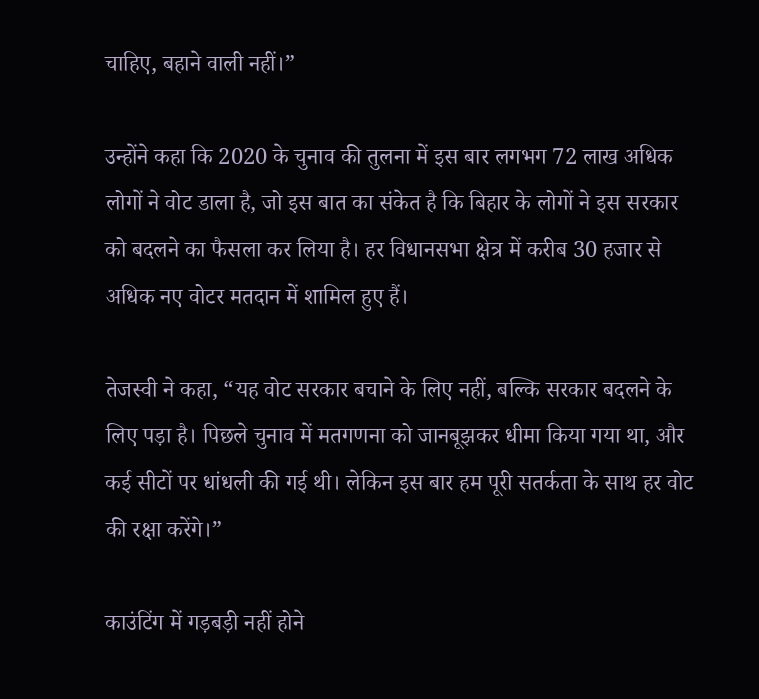चाहिए, बहाने वाली नहीं।”

उन्होंने कहा कि 2020 के चुनाव की तुलना में इस बार लगभग 72 लाख अधिक लोगों ने वोट डाला है, जो इस बात का संकेत है कि बिहार के लोगों ने इस सरकार को बदलने का फैसला कर लिया है। हर विधानसभा क्षेत्र में करीब 30 हजार से अधिक नए वोटर मतदान में शामिल हुए हैं।

तेजस्वी ने कहा, “यह वोट सरकार बचाने के लिए नहीं, बल्कि सरकार बदलने के लिए पड़ा है। पिछले चुनाव में मतगणना को जानबूझकर धीमा किया गया था, और कई सीटों पर धांधली की गई थी। लेकिन इस बार हम पूरी सतर्कता के साथ हर वोट की रक्षा करेंगे।”

काउंटिंग में गड़बड़ी नहीं होने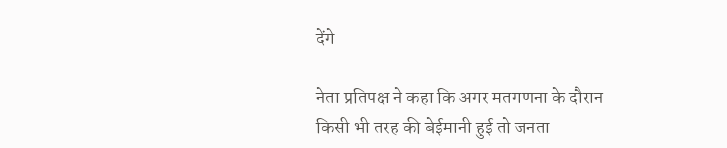देंगे

नेता प्रतिपक्ष ने कहा कि अगर मतगणना के दौरान किसी भी तरह की बेईमानी हुई तो जनता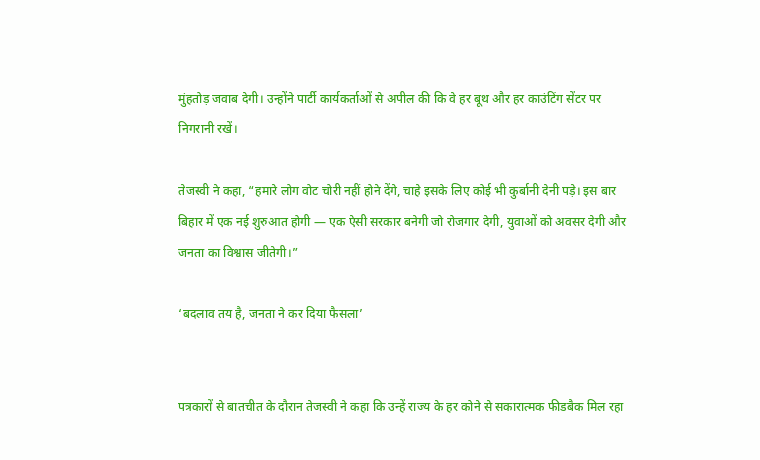मुंहतोड़ जवाब देगी। उन्होंने पार्टी कार्यकर्ताओं से अपील की कि वे हर बूथ और हर काउंटिंग सेंटर पर निगरानी रखें।

तेजस्वी ने कहा, “हमारे लोग वोट चोरी नहीं होने देंगे, चाहे इसके लिए कोई भी कुर्बानी देनी पड़े। इस बार बिहार में एक नई शुरुआत होगी — एक ऐसी सरकार बनेगी जो रोजगार देगी, युवाओं को अवसर देगी और जनता का विश्वास जीतेगी।”

‘बदलाव तय है, जनता ने कर दिया फैसला’


पत्रकारों से बातचीत के दौरान तेजस्वी ने कहा कि उन्हें राज्य के हर कोने से सकारात्मक फीडबैक मिल रहा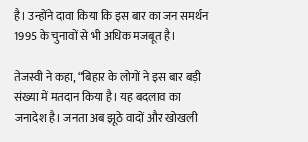है। उन्होंने दावा किया कि इस बार का जन समर्थन 1995 के चुनावों से भी अधिक मजबूत है।

तेजस्वी ने कहा, “बिहार के लोगों ने इस बार बड़ी संख्या में मतदान किया है। यह बदलाव का जनादेश है। जनता अब झूठे वादों और खोखली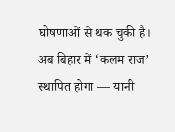घोषणाओं से थक चुकी है। अब बिहार में ‘कलम राज’ स्थापित होगा — यानी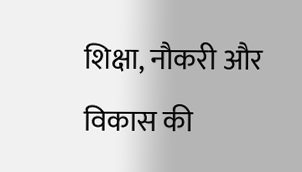शिक्षा, नौकरी और विकास की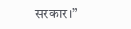सरकार।”